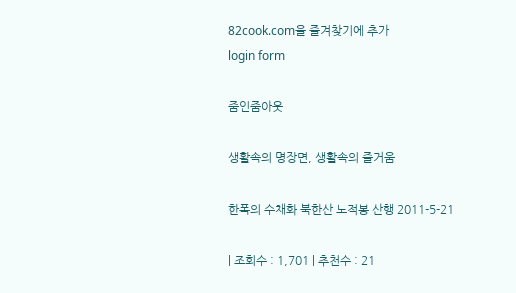82cook.com을 즐겨찾기에 추가
login form

줌인줌아웃

생활속의 명장면, 생활속의 즐거움

한폭의 수채화 북한산 노적봉 산행 2011-5-21

| 조회수 : 1,701 | 추천수 : 21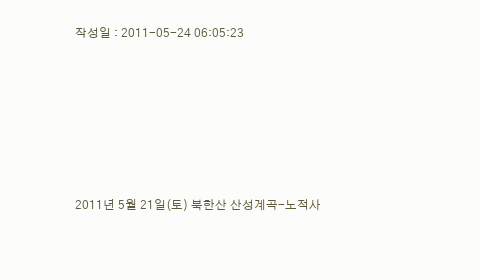작성일 : 2011-05-24 06:05:23






2011년 5월 21일(토) 북한산 산성계곡-노적사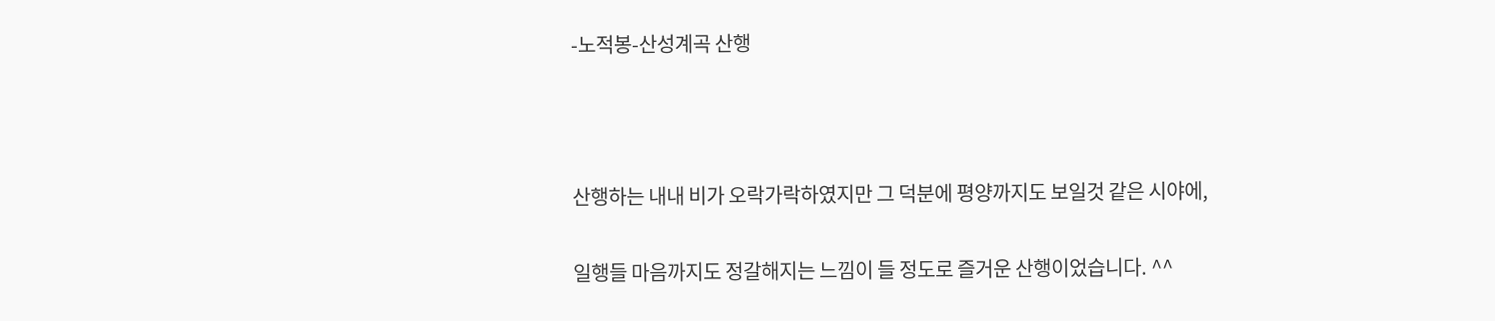-노적봉-산성계곡 산행



산행하는 내내 비가 오락가락하였지만 그 덕분에 평양까지도 보일것 같은 시야에,

일행들 마음까지도 정갈해지는 느낌이 들 정도로 즐거운 산행이었습니다. ^^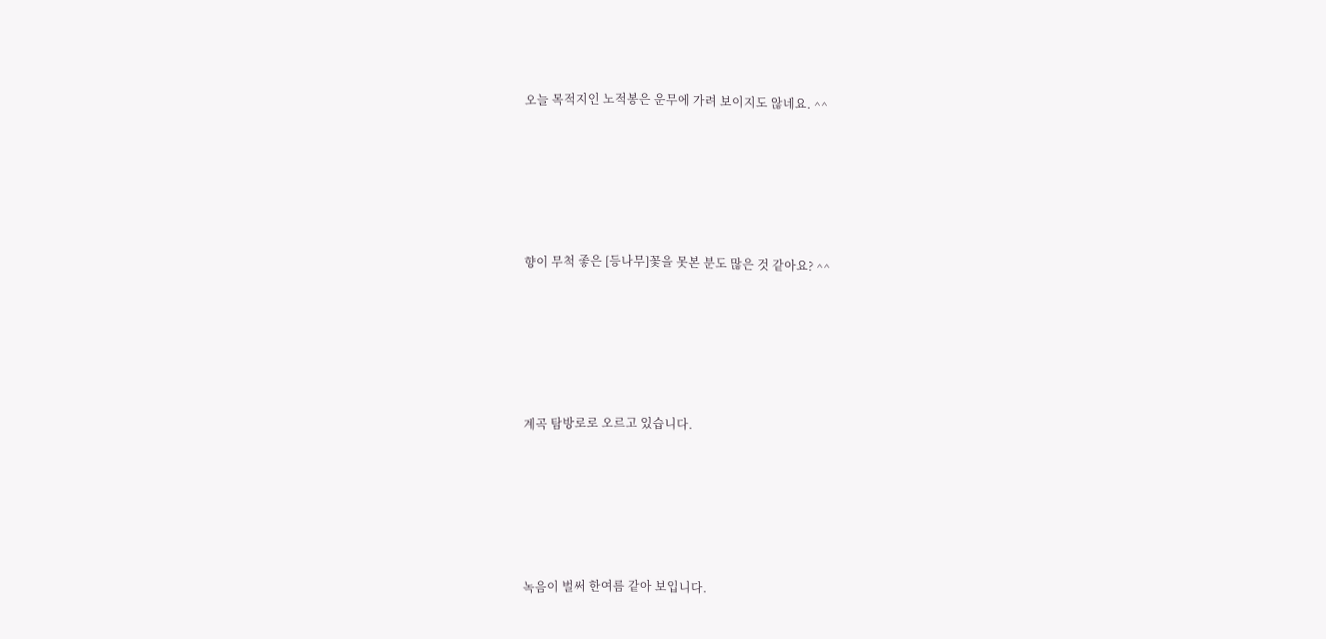오늘 목적지인 노적봉은 운무에 가려 보이지도 않네요. ^^






향이 무척 좋은 [등나무]꽃을 못본 분도 많은 것 같아요? ^^






계곡 탐방로로 오르고 있습니다.






녹음이 벌써 한여름 같아 보입니다.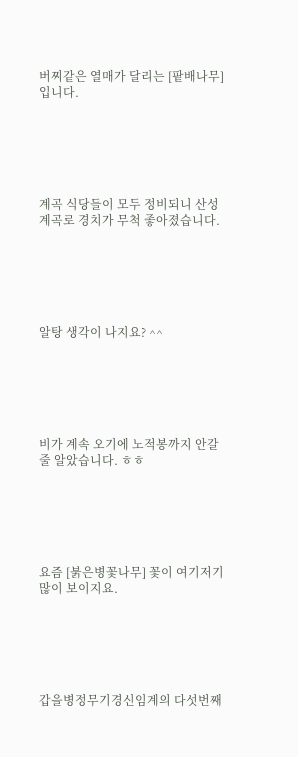버찌같은 열매가 달리는 [팥배나무] 입니다.






계곡 식당들이 모두 정비되니 산성계곡로 경치가 무척 좋아졌습니다.






알탕 생각이 나지요? ^^






비가 계속 오기에 노적봉까지 안갈줄 알았습니다. ㅎㅎ






요즘 [붉은병꽃나무] 꽃이 여기저기 많이 보이지요.






갑을병정무기경신임계의 다섯번째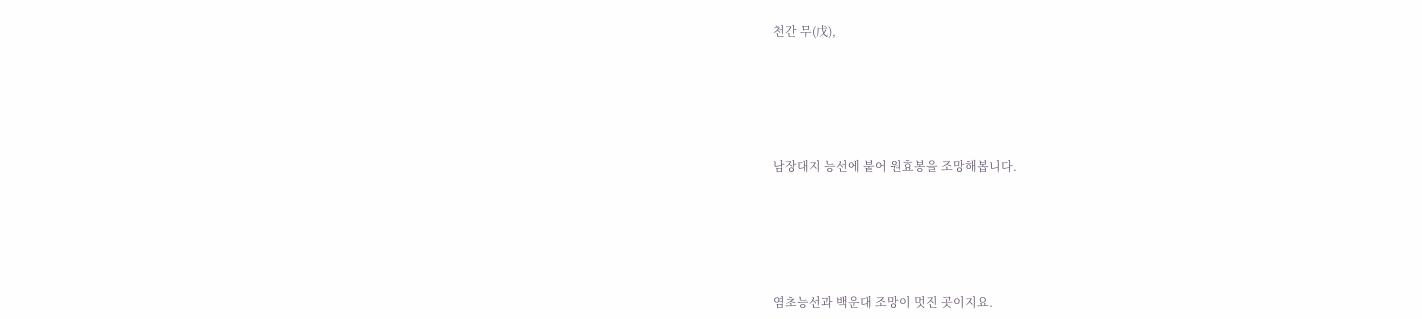천간 무(戊),






남장대지 능선에 붙어 원효봉을 조망해봅니다.






염초능선과 백운대 조망이 멋진 곳이지요.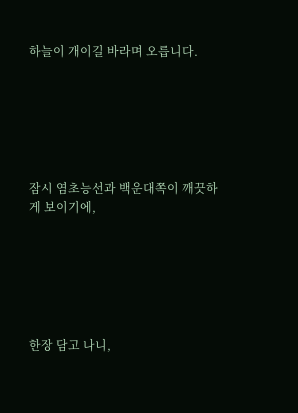하늘이 개이길 바라며 오릅니다.






잠시 염초능선과 백운대쪽이 깨끗하게 보이기에,






한장 담고 나니,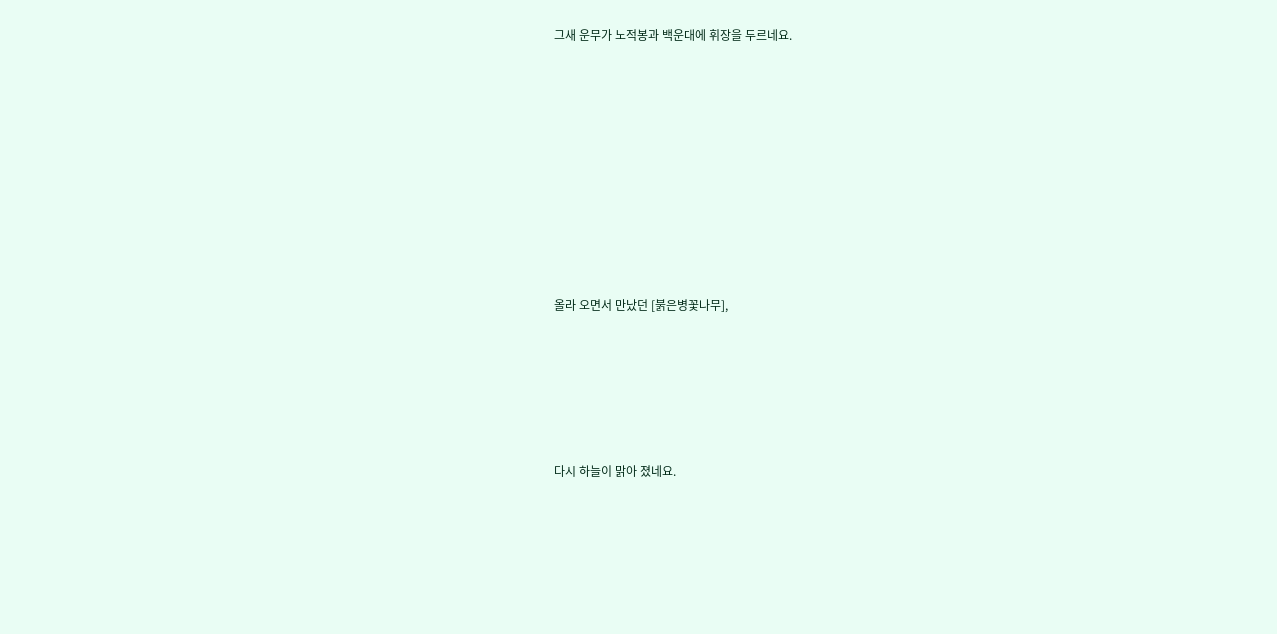그새 운무가 노적봉과 백운대에 휘장을 두르네요.












올라 오면서 만났던 [붉은병꽃나무],







다시 하늘이 맑아 졌네요.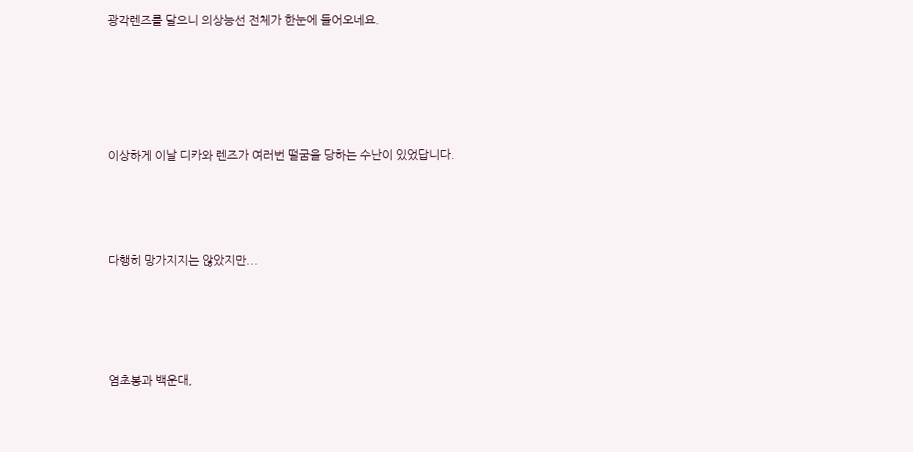광각렌즈를 달으니 의상능선 전체가 한눈에 들어오네요.








이상하게 이날 디카와 렌즈가 여러번 떨굼을 당하는 수난이 있었답니다.






다행히 망가지지는 않았지만...







염초봉과 백운대,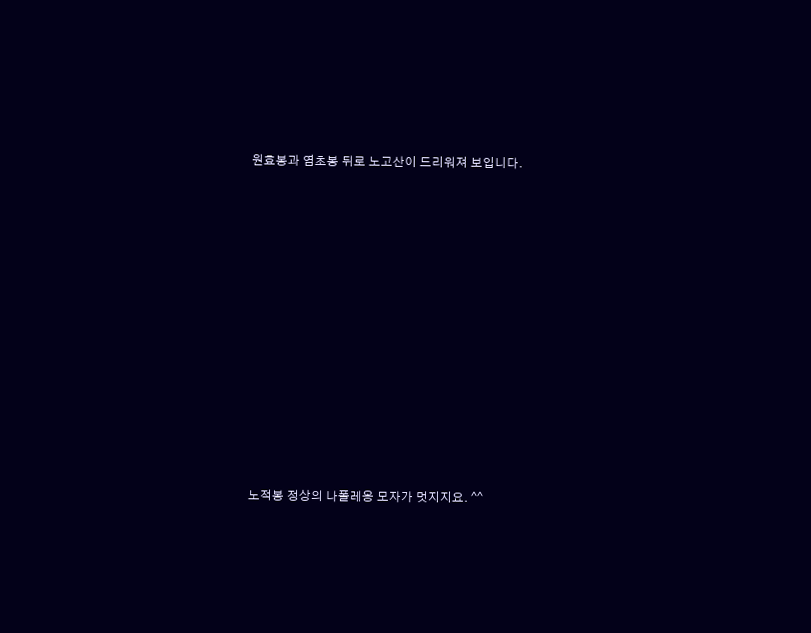원효봉과 염초봉 뒤로 노고산이 드리워져 보입니다.












노적봉 정상의 나폴레옹 모자가 멋지지요. ^^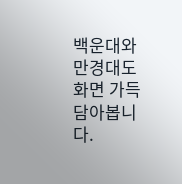백운대와 만경대도 화면 가득 담아봅니다.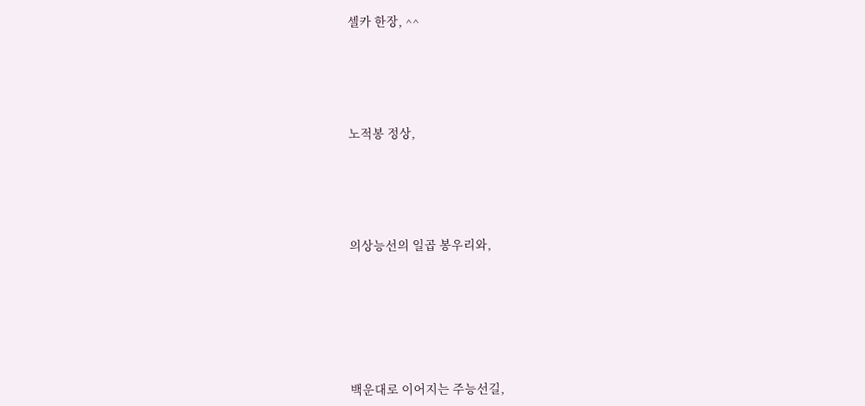셀카 한장, ^^






노적봉 정상,






의상능선의 일곱 봉우리와,








백운대로 이어지는 주능선길,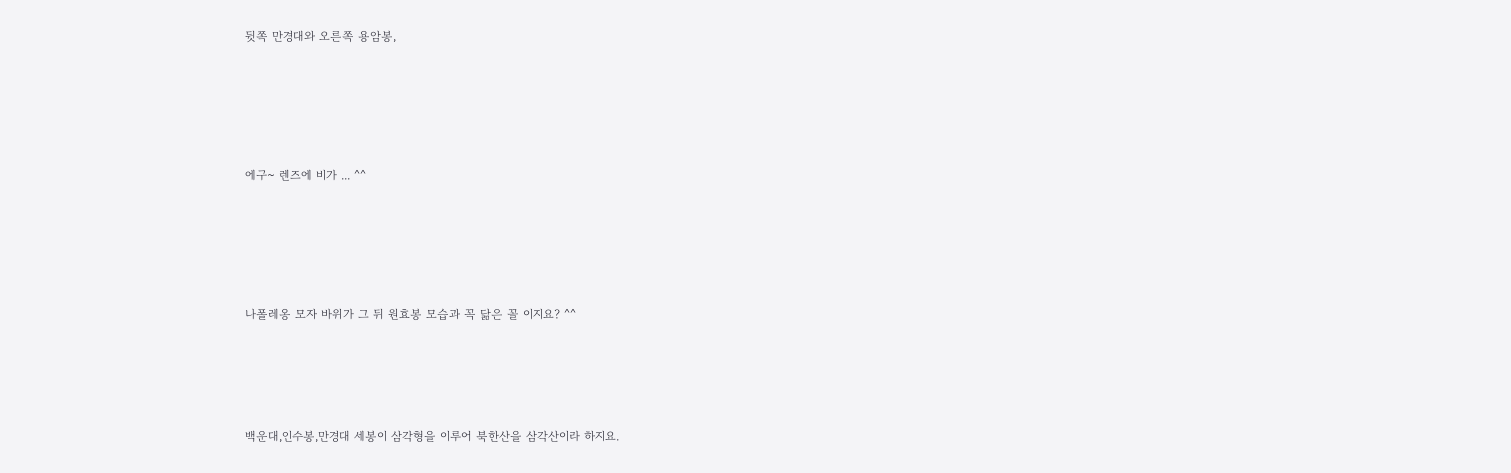뒷쪽 만경대와 오른쪽 용암봉,







에구~ 렌즈에 비가 ... ^^







나폴레옹 모자 바위가 그 뒤 원효봉 모습과 꼭 닮은 꼴 이지요? ^^






백운대,인수봉,만경대 세봉이 삼각형을 이루어 북한산을 삼각산이라 하지요.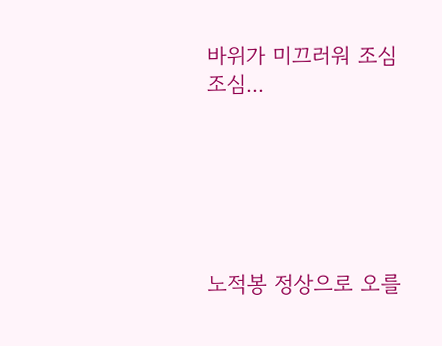바위가 미끄러워 조심조심...






노적봉 정상으로 오를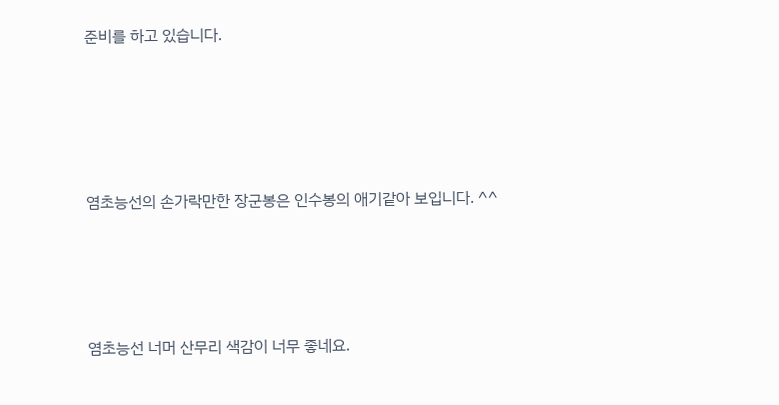준비를 하고 있습니다.







염초능선의 손가락만한 장군봉은 인수봉의 애기같아 보입니다. ^^






염초능선 너머 산무리 색감이 너무 좋네요.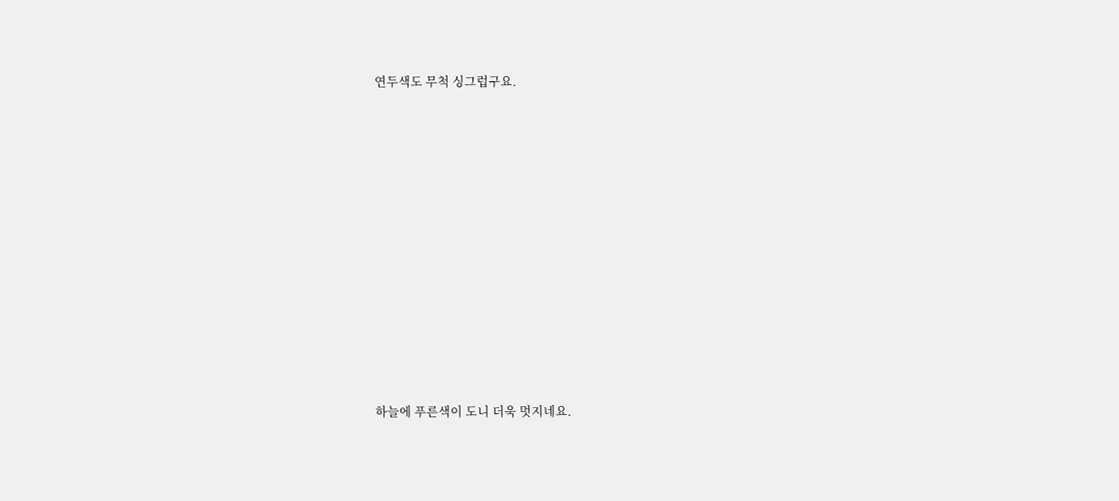연두색도 무척 싱그럽구요.














하늘에 푸른색이 도니 더욱 멋지네요.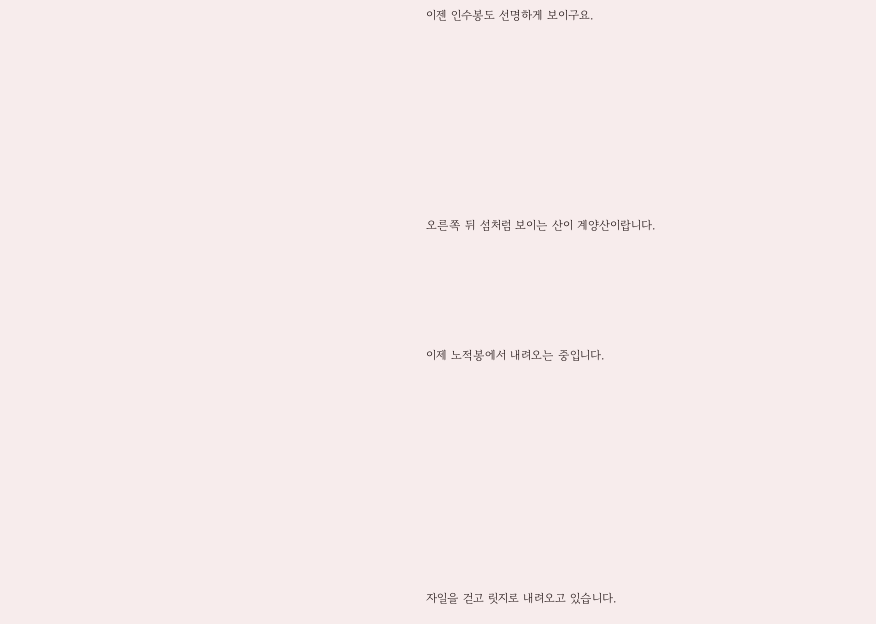이젠 인수봉도 선명하게 보이구요.












오른쪽 뒤 섬처럼 보이는 산이 계양산이랍니다.







이제 노적봉에서 내려오는 중입니다.














자일을 걷고 릿지로 내려오고 있습니다.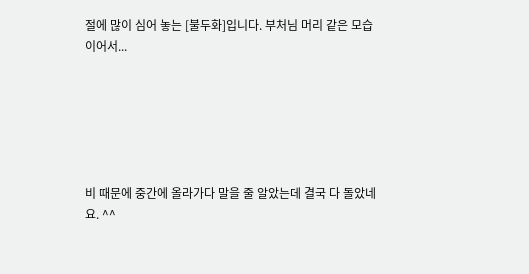절에 많이 심어 놓는 [불두화]입니다. 부처님 머리 같은 모습이어서...






비 때문에 중간에 올라가다 말을 줄 알았는데 결국 다 돌았네요. ^^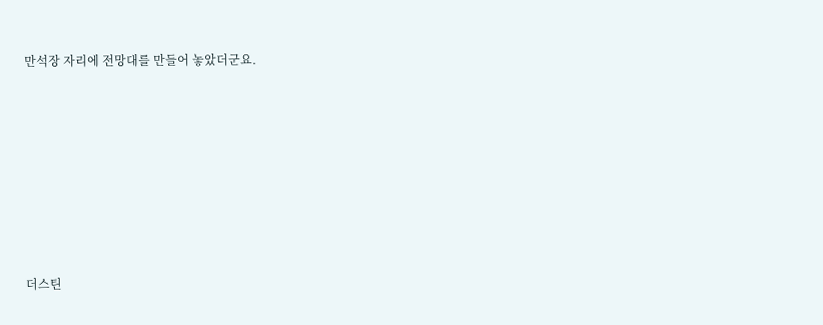만석장 자리에 전망대를 만들어 놓았더군요.












더스틴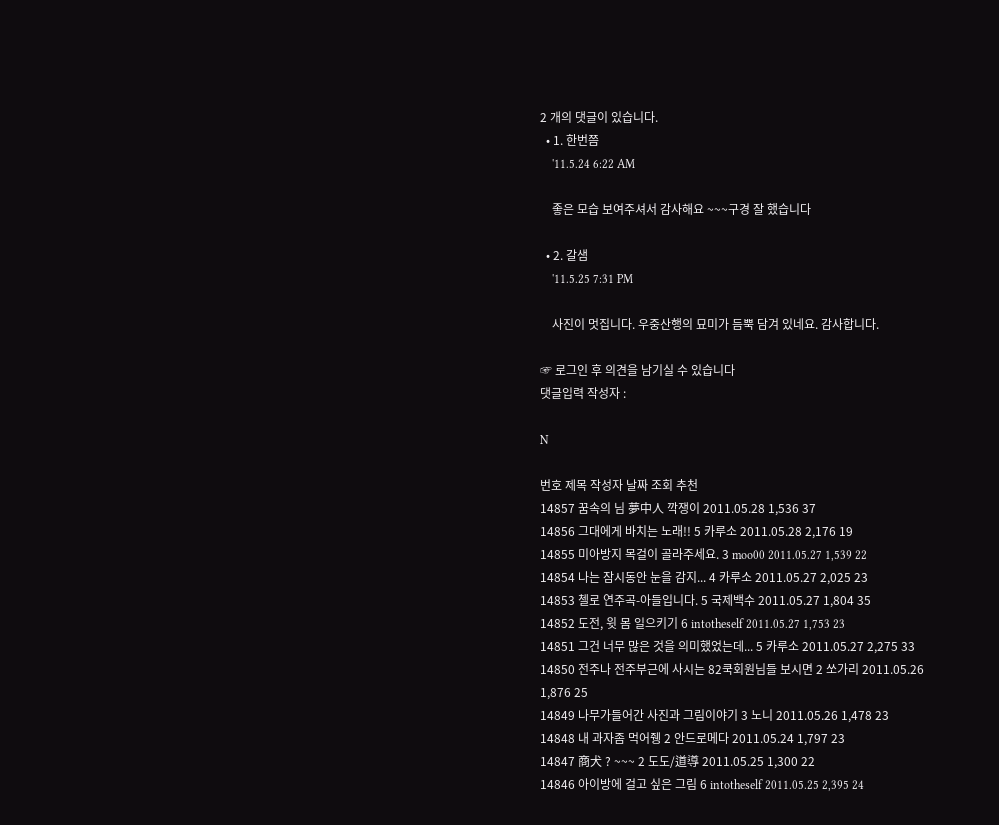2 개의 댓글이 있습니다.
  • 1. 한번쯤
    '11.5.24 6:22 AM

    좋은 모습 보여주셔서 감사해요 ~~~구경 잘 했습니다

  • 2. 갈샘
    '11.5.25 7:31 PM

    사진이 멋집니다. 우중산행의 묘미가 듬뿍 담겨 있네요. 감사합니다.

☞ 로그인 후 의견을 남기실 수 있습니다
댓글입력 작성자 :

N

번호 제목 작성자 날짜 조회 추천
14857 꿈속의 님 夢中人 깍쟁이 2011.05.28 1,536 37
14856 그대에게 바치는 노래!! 5 카루소 2011.05.28 2,176 19
14855 미아방지 목걸이 골라주세요. 3 moo00 2011.05.27 1,539 22
14854 나는 잠시동안 눈을 감지... 4 카루소 2011.05.27 2,025 23
14853 첼로 연주곡-아들입니다. 5 국제백수 2011.05.27 1,804 35
14852 도전, 윗 몸 일으키기 6 intotheself 2011.05.27 1,753 23
14851 그건 너무 많은 것을 의미했었는데... 5 카루소 2011.05.27 2,275 33
14850 전주나 전주부근에 사시는 82쿡회원님들 보시면 2 쏘가리 2011.05.26 1,876 25
14849 나무가들어간 사진과 그림이야기 3 노니 2011.05.26 1,478 23
14848 내 과자좀 먹어쥉 2 안드로메다 2011.05.24 1,797 23
14847 商犬 ? ~~~ 2 도도/道導 2011.05.25 1,300 22
14846 아이방에 걸고 싶은 그림 6 intotheself 2011.05.25 2,395 24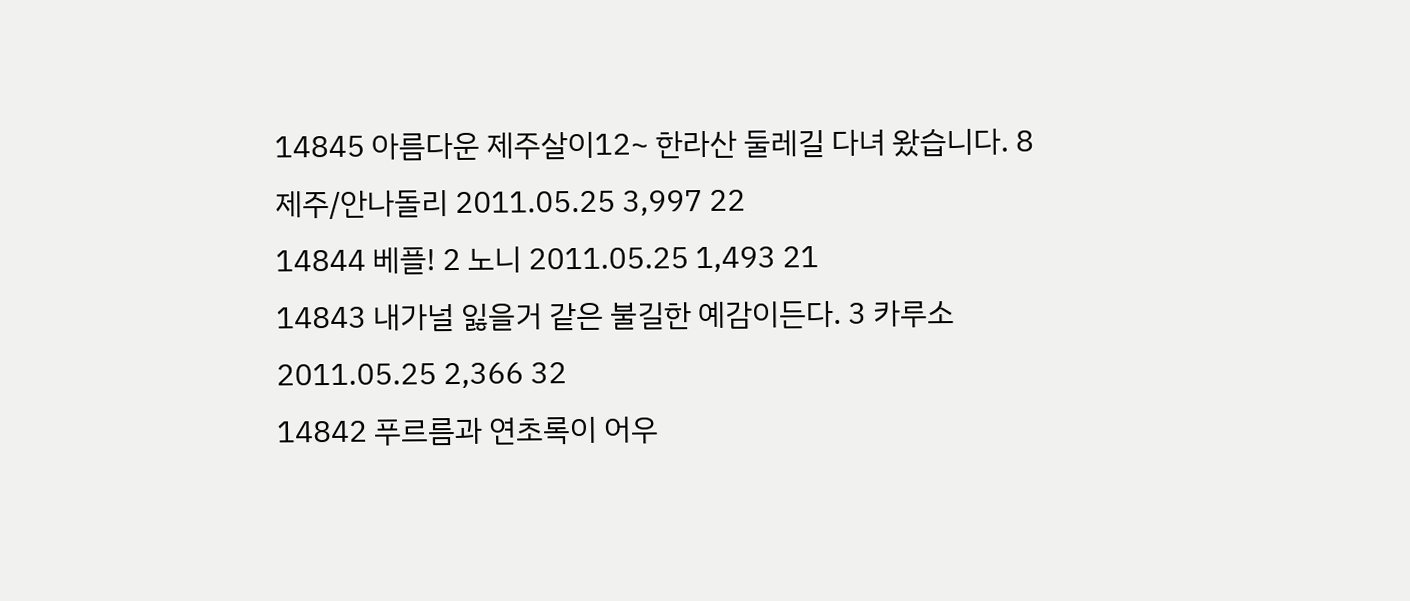14845 아름다운 제주살이12~ 한라산 둘레길 다녀 왔습니다. 8 제주/안나돌리 2011.05.25 3,997 22
14844 베플! 2 노니 2011.05.25 1,493 21
14843 내가널 잃을거 같은 불길한 예감이든다. 3 카루소 2011.05.25 2,366 32
14842 푸르름과 연초록이 어우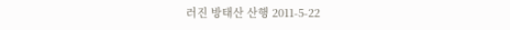러진 방태산 산행 2011-5-22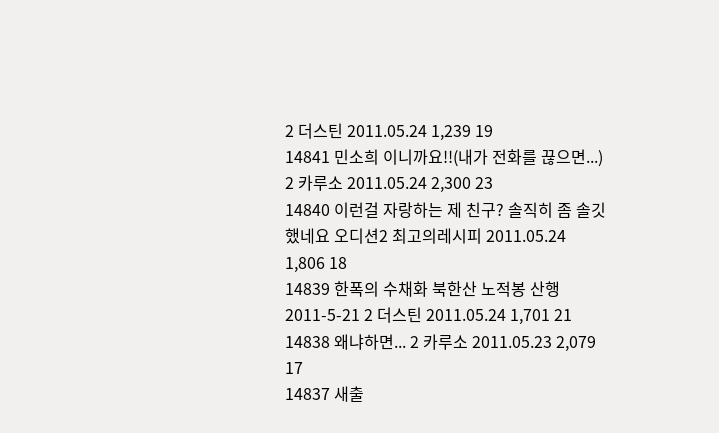2 더스틴 2011.05.24 1,239 19
14841 민소희 이니까요!!(내가 전화를 끊으면...) 2 카루소 2011.05.24 2,300 23
14840 이런걸 자랑하는 제 친구? 솔직히 좀 솔깃했네요 오디션2 최고의레시피 2011.05.24 1,806 18
14839 한폭의 수채화 북한산 노적봉 산행 2011-5-21 2 더스틴 2011.05.24 1,701 21
14838 왜냐하면... 2 카루소 2011.05.23 2,079 17
14837 새출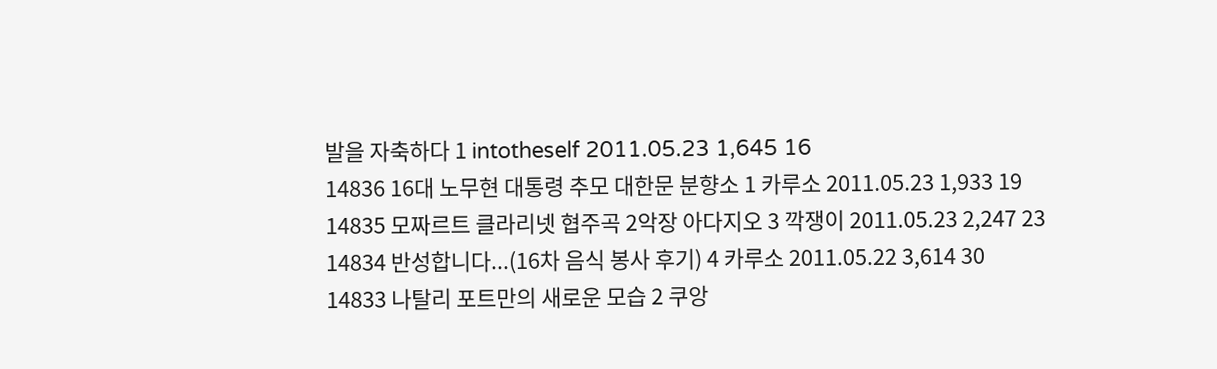발을 자축하다 1 intotheself 2011.05.23 1,645 16
14836 16대 노무현 대통령 추모 대한문 분향소 1 카루소 2011.05.23 1,933 19
14835 모짜르트 클라리넷 협주곡 2악장 아다지오 3 깍쟁이 2011.05.23 2,247 23
14834 반성합니다...(16차 음식 봉사 후기) 4 카루소 2011.05.22 3,614 30
14833 나탈리 포트만의 새로운 모습 2 쿠앙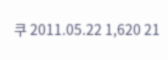쿠 2011.05.22 1,620 21